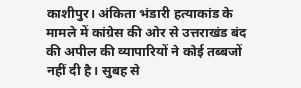काशीपुर। अंकिता भंडारी हत्याकांड के मामले में कांग्रेस की ओर से उत्तराखंड बंद की अपील की व्यापारियों ने कोई तब्बजों नहीं दी है। सुबह से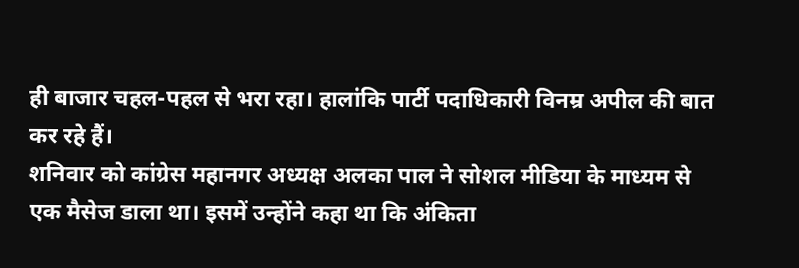ही बाजार चहल-पहल से भरा रहा। हालांकि पार्टी पदाधिकारी विनम्र अपील की बात कर रहे हैं।
शनिवार को कांग्रेस महानगर अध्यक्ष अलका पाल ने सोशल मीडिया के माध्यम से एक मैसेज डाला था। इसमें उन्होंने कहा था कि अंकिता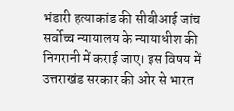भंडारी हत्याकांड की सीबीआई जांच सर्वोच्च न्यायालय के न्यायाधीश की निगरानी में कराई जाए। इस विषय में उत्तराखंड सरकार की ओर से भारत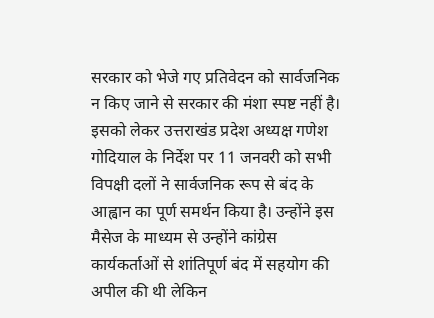सरकार को भेजे गए प्रतिवेदन को सार्वजनिक न किए जाने से सरकार की मंशा स्पष्ट नहीं है। इसको लेकर उत्तराखंड प्रदेश अध्यक्ष गणेश गोदियाल के निर्देश पर 11 जनवरी को सभी विपक्षी दलों ने सार्वजनिक रूप से बंद के आह्वान का पूर्ण समर्थन किया है। उन्होंने इस मैसेज के माध्यम से उन्होंने कांग्रेस कार्यकर्ताओं से शांतिपूर्ण बंद में सहयोग की अपील की थी लेकिन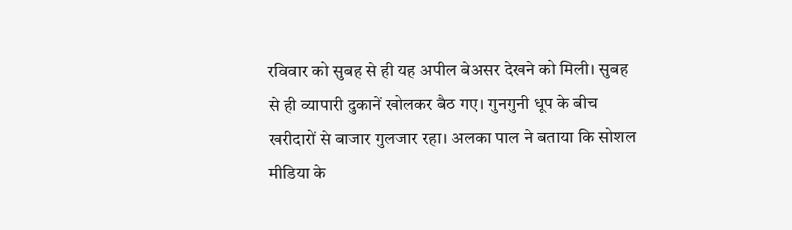रविवार को सुबह से ही यह अपील बेअसर देखने को मिली। सुबह से ही व्यापारी दुकानें खोलकर बैठ गए। गुनगुनी धूप के बीच खरीदारों से बाजार गुलजार रहा। अलका पाल ने बताया कि सोशल मीडिया के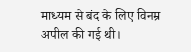माध्यम से बंद के लिए विनम्र अपील की गई थी।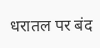धरातल पर बंद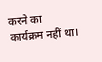करने का कार्यक्रम नहीं था।